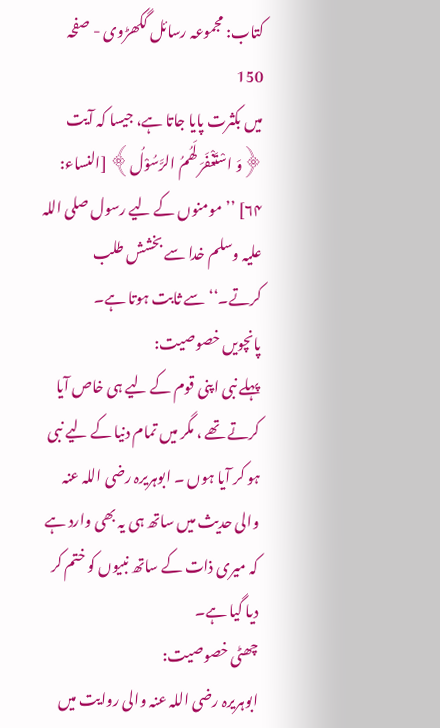کتاب: مجموعہ رسائل گکھڑوی - صفحہ 150
میں بکثرت پایا جاتا ہے، جیسا کہ آیت ﴿وَ اسْتَغْفَرَ لَھُمُ الرَّسُوْلُ﴾ [النساء: ۶۴] ’’مومنوں کے لیے رسول صلی اللہ علیہ وسلم خدا سے بخشش طلب کرتے۔‘‘ سے ثابت ہوتا ہے۔
پانچویں خصوصیت:
پہلے نبی اپنی قوم کے لیے ہی خاص آیا کرتے تھے ، مگر میں تمام دنیا کے لیے نبی ہو کر آیا ہوں ۔ ابوہریرہ رضی اللہ عنہ والی حدیث میں ساتھ ہی یہ بھی وارد ہے کہ میری ذات کے ساتھ نبیوں کو ختم کر دیا گیا ہے۔
چھٹی خصوصیت:
ابوہریرہ رضی اللہ عنہ والی روایت میں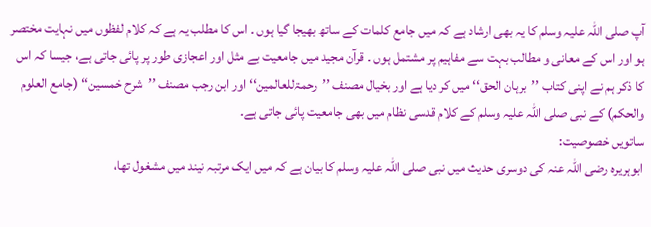آپ صلی اللہ علیہ وسلم کا یہ بھی ارشاد ہے کہ میں جامع کلمات کے ساتھ بھیجا گیا ہوں ۔ اس کا مطلب یہ ہے کہ کلام لفظوں میں نہایت مختصر ہو اور اس کے معانی و مطالب بہت سے مفاہیم پر مشتمل ہوں ۔ قرآن مجید میں جامعیت بے مثل اور اعجازی طور پر پائی جاتی ہے، جیسا کہ اس کا ذکر ہم نے اپنی کتاب ’’برہان الحق‘‘ میں کر دیا ہے اور بخیال مصنف ’’رحمۃللعالمین‘‘ اور ابن رجب مصنف ’’شرح خمسین‘‘ (جامع العلوم والحکم) کے نبی صلی اللہ علیہ وسلم کے کلام قدسی نظام میں بھی جامعیت پائی جاتی ہے۔
ساتویں خصوصیت:
ابوہریرہ رضی اللہ عنہ کی دوسری حدیث میں نبی صلی اللہ علیہ وسلم کا بیان ہے کہ میں ایک مرتبہ نیند میں مشغول تھا،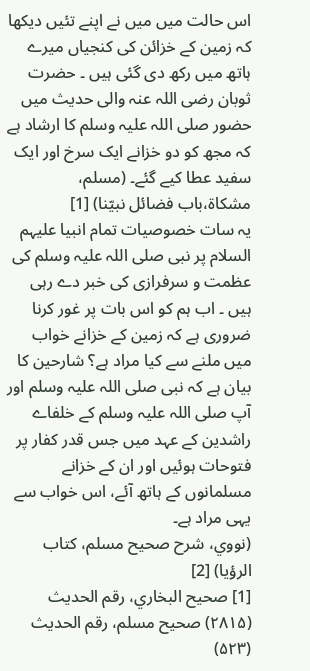اس حالت میں میں نے اپنے تئیں دیکھا کہ زمین کے خزائن کی کنجیاں میرے ہاتھ میں رکھ دی گئی ہیں ۔ حضرت ثوبان رضی اللہ عنہ والی حدیث میں حضور صلی اللہ علیہ وسلم کا ارشاد ہے کہ مجھ کو دو خزانے ایک سرخ اور ایک سفید عطا کیے گئے۔ (مسلم، مشکاۃ،باب فضائل نبیّنا) [1]
یہ سات خصوصیات تمام انبیا علیہم السلام پر نبی صلی اللہ علیہ وسلم کی عظمت و سرفرازی کی خبر دے رہی ہیں ۔ اب ہم کو اس بات پر غور کرنا ضروری ہے کہ زمین کے خزانے خواب میں ملنے سے کیا مراد ہے؟ شارحین کا بیان ہے کہ نبی صلی اللہ علیہ وسلم اور آپ صلی اللہ علیہ وسلم کے خلفاے راشدین کے عہد میں جس قدر کفار پر فتوحات ہوئیں اور ان کے خزانے مسلمانوں کے ہاتھ آئے، اس خواب سے یہی مراد ہے۔
(نووي، شرح صحیح مسلم، کتاب الرؤیا) [2]
[1] صحیح البخاري، رقم الحدیث (۲۸۱۵) صحیح مسلم، رقم الحدیث (۵۲۳)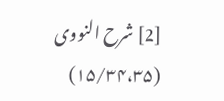[2] شرح النووی (۱۵/۳۴،۳۵)